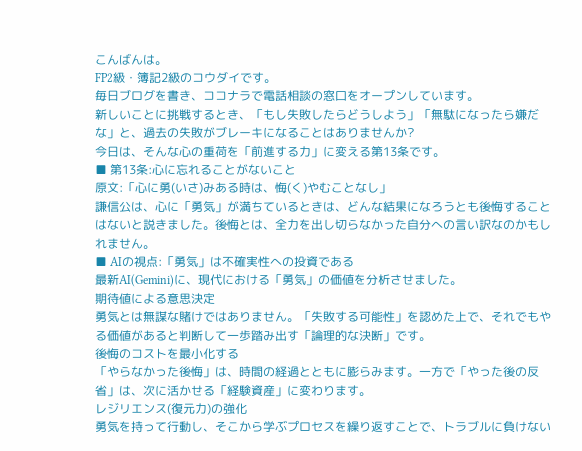こんばんは。
FP2級・簿記2級のコウダイです。
毎日ブログを書き、ココナラで電話相談の窓口をオープンしています。
新しいことに挑戦するとき、「もし失敗したらどうしよう」「無駄になったら嫌だな」と、過去の失敗がブレーキになることはありませんか?
今日は、そんな心の重荷を「前進する力」に変える第13条です。
■ 第13条:心に忘れることがないこと
原文:「心に勇(いさ)みある時は、悔(く)やむことなし」
謙信公は、心に「勇気」が満ちているときは、どんな結果になろうとも後悔することはないと説きました。後悔とは、全力を出し切らなかった自分への言い訳なのかもしれません。
■ AIの視点:「勇気」は不確実性への投資である
最新AI(Gemini)に、現代における「勇気」の価値を分析させました。
期待値による意思決定
勇気とは無謀な賭けではありません。「失敗する可能性」を認めた上で、それでもやる価値があると判断して一歩踏み出す「論理的な決断」です。
後悔のコストを最小化する
「やらなかった後悔」は、時間の経過とともに膨らみます。一方で「やった後の反省」は、次に活かせる「経験資産」に変わります。
レジリエンス(復元力)の強化
勇気を持って行動し、そこから学ぶプロセスを繰り返すことで、トラブルに負けない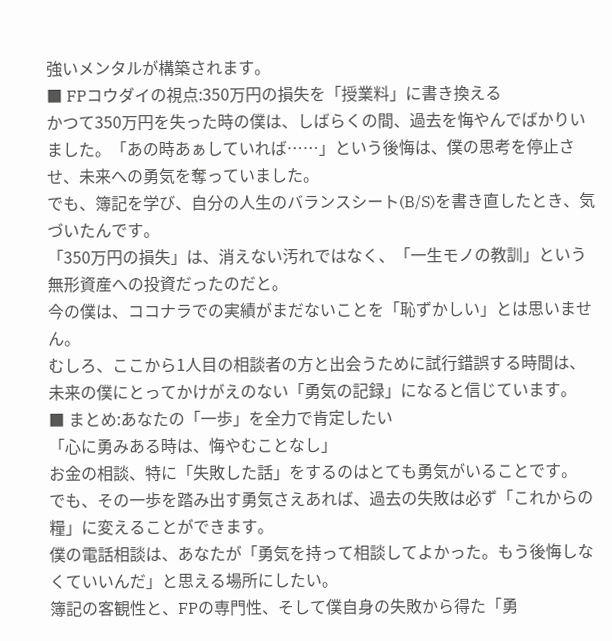強いメンタルが構築されます。
■ FPコウダイの視点:350万円の損失を「授業料」に書き換える
かつて350万円を失った時の僕は、しばらくの間、過去を悔やんでばかりいました。「あの時あぁしていれば……」という後悔は、僕の思考を停止させ、未来への勇気を奪っていました。
でも、簿記を学び、自分の人生のバランスシート(B/S)を書き直したとき、気づいたんです。
「350万円の損失」は、消えない汚れではなく、「一生モノの教訓」という無形資産への投資だったのだと。
今の僕は、ココナラでの実績がまだないことを「恥ずかしい」とは思いません。
むしろ、ここから1人目の相談者の方と出会うために試行錯誤する時間は、未来の僕にとってかけがえのない「勇気の記録」になると信じています。
■ まとめ:あなたの「一歩」を全力で肯定したい
「心に勇みある時は、悔やむことなし」
お金の相談、特に「失敗した話」をするのはとても勇気がいることです。
でも、その一歩を踏み出す勇気さえあれば、過去の失敗は必ず「これからの糧」に変えることができます。
僕の電話相談は、あなたが「勇気を持って相談してよかった。もう後悔しなくていいんだ」と思える場所にしたい。
簿記の客観性と、FPの専門性、そして僕自身の失敗から得た「勇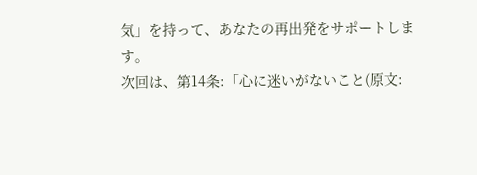気」を持って、あなたの再出発をサポートします。
次回は、第14条:「心に迷いがないこと(原文: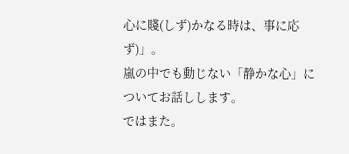心に賤(しず)かなる時は、事に応ず)」。
嵐の中でも動じない「静かな心」についてお話しします。
ではまた。